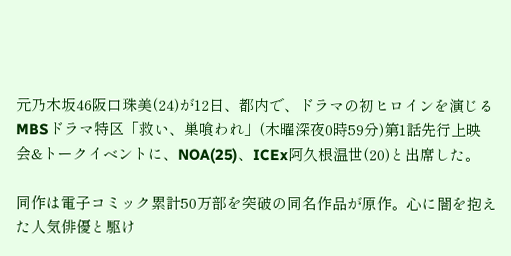元乃木坂46阪口珠美(24)が12日、都内で、ドラマの初ヒロインを演じるMBSドラマ特区「救い、巣喰われ」(木曜深夜0時59分)第1話先行上映会&トークイベントに、NOA(25)、ICEx阿久根温世(20)と出席した。

同作は電子コミック累計50万部を突破の同名作品が原作。心に闇を抱えた人気俳優と駆け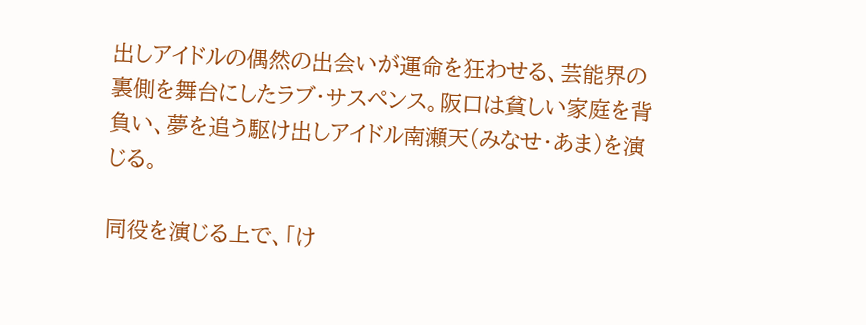出しアイドルの偶然の出会いが運命を狂わせる、芸能界の裏側を舞台にしたラブ・サスペンス。阪口は貧しい家庭を背負い、夢を追う駆け出しアイドル南瀬天(みなせ・あま)を演じる。

同役を演じる上で、「け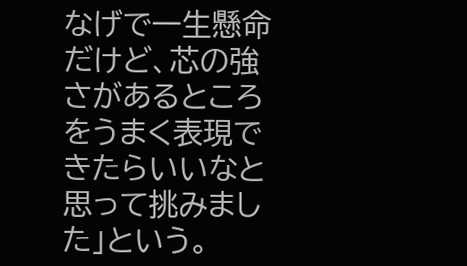なげで一生懸命だけど、芯の強さがあるところをうまく表現できたらいいなと思って挑みました」という。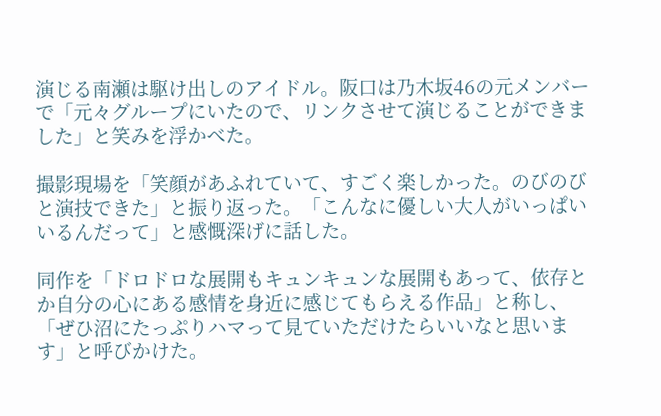演じる南瀬は駆け出しのアイドル。阪口は乃木坂46の元メンバーで「元々グループにいたので、リンクさせて演じることができました」と笑みを浮かべた。

撮影現場を「笑顔があふれていて、すごく楽しかった。のびのびと演技できた」と振り返った。「こんなに優しい大人がいっぱいいるんだって」と感慨深げに話した。

同作を「ドロドロな展開もキュンキュンな展開もあって、依存とか自分の心にある感情を身近に感じてもらえる作品」と称し、「ぜひ沼にたっぷりハマって見ていただけたらいいなと思います」と呼びかけた。